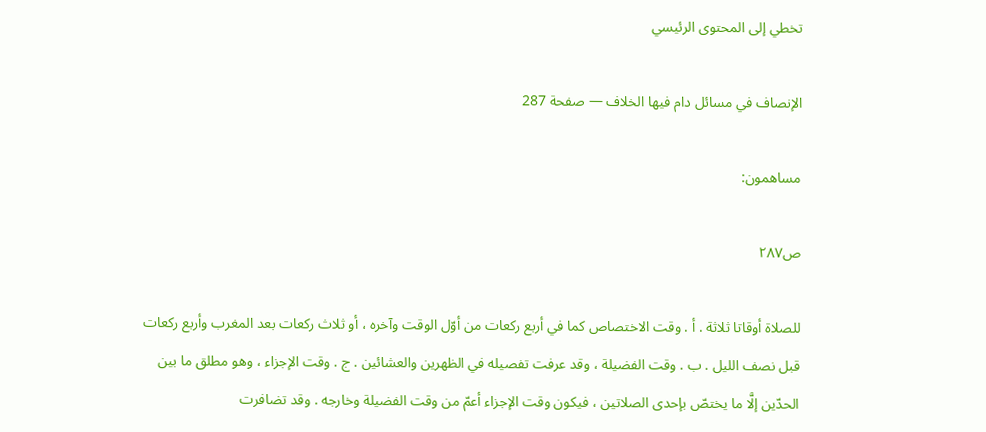تخطي إلى المحتوى الرئيسي

الإنصاف في مسائل دام فيها الخلاف — صفحة 287

مساهمون:

ص٢٨٧

للصلاة أوقاتا ثلاثة . أ . وقت الاختصاص كما في أربع ركعات من أوّل الوقت وآخره ، أو ثلاث ركعات بعد المغرب وأربع ركعات قبل نصف الليل . ب . وقت الفضيلة ، وقد عرفت تفصيله في الظهرين والعشائين . ج . وقت الإجزاء ، وهو مطلق ما بين الحدّين إلَّا ما يختصّ بإحدى الصلاتين ، فيكون وقت الإجزاء أعمّ من وقت الفضيلة وخارجه . وقد تضافرت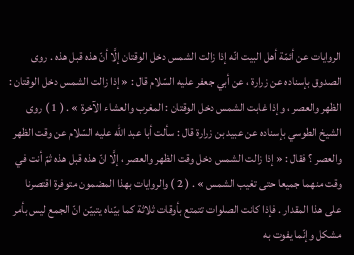الروايات عن أئمّة أهل البيت انّه إذا زالت الشمس دخل الوقتان إلَّا أنّ هذه قبل هذه . روى الصدوق بإسناده عن زرارة ، عن أبي جعفر عليه السّلام قال : « إذا زالت الشمس دخل الوقتان : الظهر والعصر ، وإذا غابت الشمس دخل الوقتان : المغرب والعشاء الآخرة » . ( 1 ) روى الشيخ الطوسي بإسناده عن عبيد بن زرارة قال : سألت أبا عبد الله عليه السّلام عن وقت الظهر والعصر ؟ فقال : « إذا زالت الشمس دخل وقت الظهر والعصر ، إلَّا انّ هذه قبل هذه ثمّ أنت في وقت منهما جميعا حتى تغيب الشمس » . ( 2 ) والروايات بهذا المضمون متوفرة اقتصرنا على هذا المقدار . فإذا كانت الصلوات تتمتع بأوقات ثلاثة كما بيّناه يتبيّن انّ الجمع ليس بأمر مشكل وإنّما يفوت به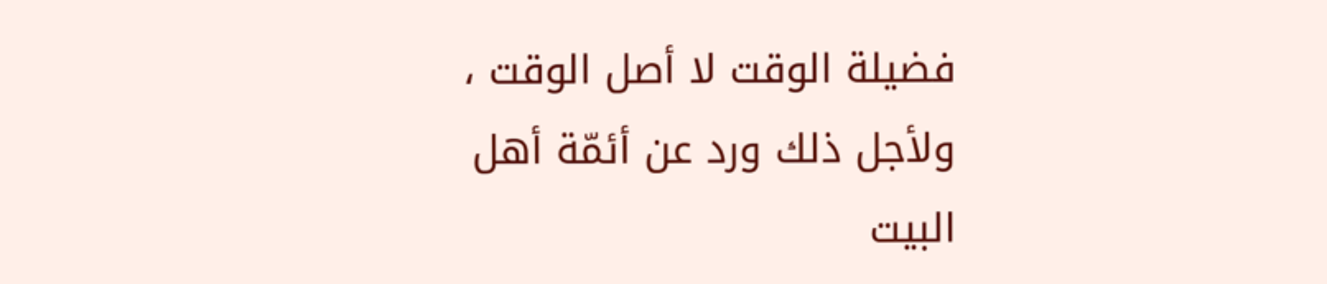فضيلة الوقت لا أصل الوقت ، ولأجل ذلك ورد عن أئمّة أهل البيت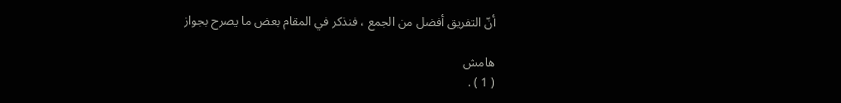أنّ التفريق أفضل من الجمع ، فنذكر في المقام بعض ما يصرح بجواز

هامش
( 1 ) .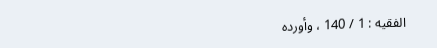الفقيه : 1 / 140 ، وأورده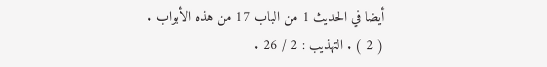أيضا في الحديث 1 من الباب 17 من هذه الأبواب .
( 2 ) . التهذيب : 2 / 26 .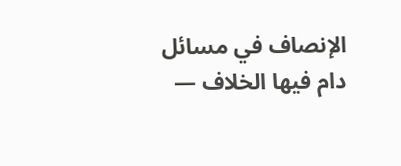الإنصاف في مسائل دام فيها الخلاف —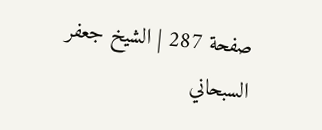صفحة 287 | الشيخ جعفر السبحاني